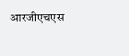आरजीएचएस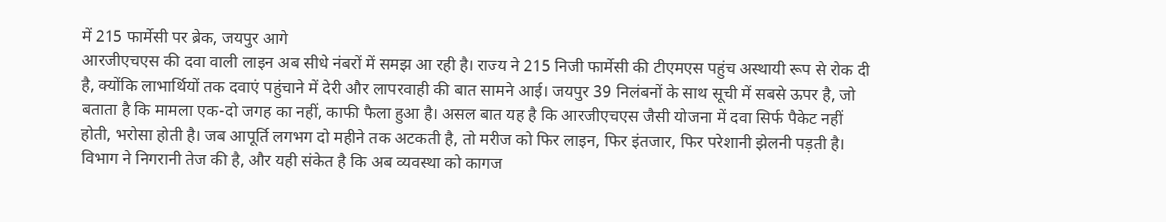में 215 फार्मेसी पर ब्रेक, जयपुर आगे
आरजीएचएस की दवा वाली लाइन अब सीधे नंबरों में समझ आ रही है। राज्य ने 215 निजी फार्मेसी की टीएमएस पहुंच अस्थायी रूप से रोक दी है, क्योंकि लाभार्थियों तक दवाएं पहुंचाने में देरी और लापरवाही की बात सामने आई। जयपुर 39 निलंबनों के साथ सूची में सबसे ऊपर है, जो बताता है कि मामला एक-दो जगह का नहीं, काफी फैला हुआ है। असल बात यह है कि आरजीएचएस जैसी योजना में दवा सिर्फ पैकेट नहीं होती, भरोसा होती है। जब आपूर्ति लगभग दो महीने तक अटकती है, तो मरीज को फिर लाइन, फिर इंतजार, फिर परेशानी झेलनी पड़ती है। विभाग ने निगरानी तेज की है, और यही संकेत है कि अब व्यवस्था को कागज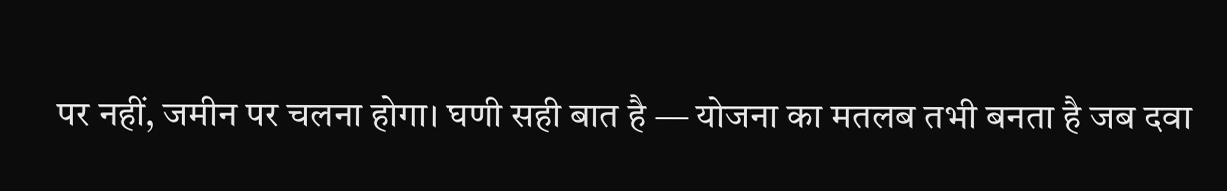पर नहीं, जमीन पर चलना होगा। घणी सही बात है — योजना का मतलब तभी बनता है जब दवा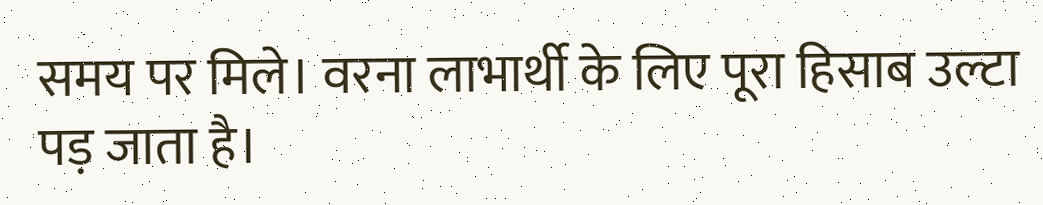समय पर मिले। वरना लाभार्थी के लिए पूरा हिसाब उल्टा पड़ जाता है।